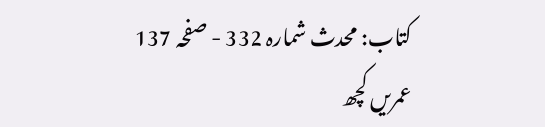کتاب: محدث شمارہ 332 - صفحہ 137
عمریں کچھ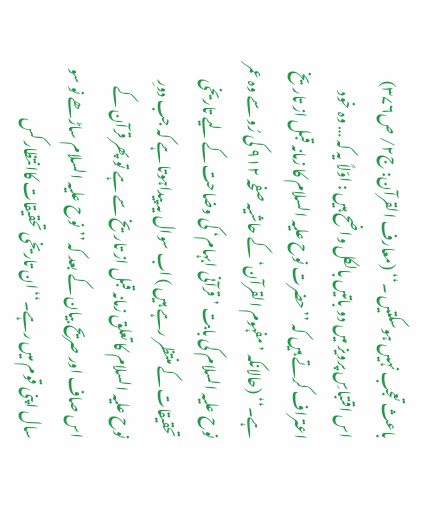باعث تعجب نہیں ہوسکتیں ۔‘‘ (معارف القرآن: ج۲/ ص۳۷۶) اس اقتباسِ پرویز میں دو باتیں بالکل واضح ہیں : اوّلاً یہ کہ … وہ خود اعتراف کرتے ہیں کہ ’’حضرت نوح علیہ السلام کا زمانہ قبل از تاریخ ہے۔‘‘ (حالانکہ ’مفہوم القرآن‘ کے حاشیہ صفحہ ۹۱۲ کی رُو سے وہ عمر نوح علیہ السلام کی بابت ’قرآنی ابہام‘ کی وضاحت کے لیے تاریخی تحقیقات کے منتظر رہے ہیں ) اب سوال یہ پیداہوتا ہے کہ جب دورِ نوح علیہ السلام کا تعلق زمانہ قبل از تاریخ سے ہے تو پھر قرآن کے اس صاف اور صریح بیان کے بعد کہ ’’نوح علیہ السلام ساڑھے نو سو سال اپنی قوم میں رہے۔‘‘ان تاریخی تحقیقات کاانتظار کس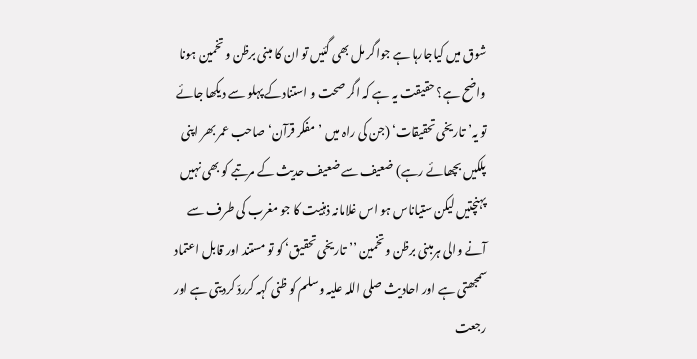شوق میں کیاجارہا ہے جواگر مل بھی گئیں تو ان کا مبنی برظن و تخمین ہونا واضح ہے؟ حقیقت یہ ہے کہ اگر صحت و استنادکے پہلو سے دیکھا جائے تو یہ’تاریخی تحقیقات‘ (جن کی راہ میں ’مفکر قرآن‘ صاحب عمر بھر اپنی پلکیں بچھائے رہے) ضعیف سے ضعیف حدیث کے مرتبے کو بھی نہیں پہنچتیں لیکن ستیاناس ہو اس غلامانہ ذہنیت کا جو مغرب کی طرف سے آنے والی ہرمبنی برظن و تخمین ’’تاریخی تحقیق‘ کو تو مستند اور قابل اعتماد سمجھتی ہے اور احادیث صلی اللہ علیہ وسلم کو ظنی کہہ کرردّ کردیتی ہے اور رجعت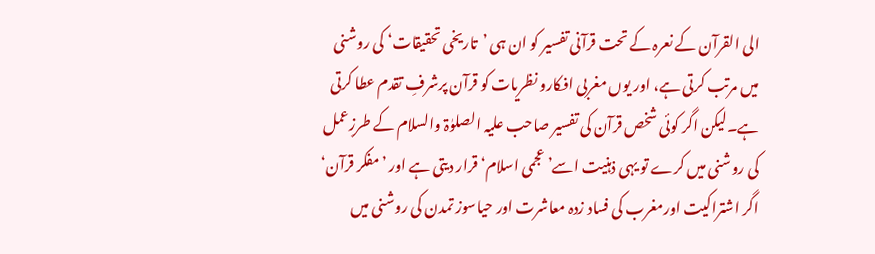الی القرآن کے نعرہ کے تحت قرآنی تفسیر کو ان ہی ’تاریخی تحقیقات‘ کی روشنی میں مرتب کرتی ہے، اور یوں مغربی افکارو نظریات کو قرآن پرشرفِ تقدم عطا کرتی ہے۔لیکن اگر کوئی شخص قرآن کی تفسیر صاحب علیہ الصلوٰۃ والسلام کے طرزِعمل کی روشنی میں کرے تو یہی ذہنیت اسے’عجمی اسلام‘ قرار دیتی ہے اور ’مفکر قرآن‘ اگر اشتراکیت اورمغرب کی فساد زدہ معاشرت اور حیاسوز تمدن کی روشنی میں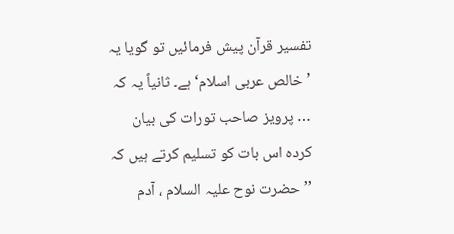تفسیر قرآن پیش فرمائیں تو گویا یہ ’خالص عربی اسلام‘ ہے۔ ثانیاً یہ کہ … پرویز صاحب تورات کی بیان کردہ اس بات کو تسلیم کرتے ہیں کہ ’’حضرت نوح علیہ السلام ، آدم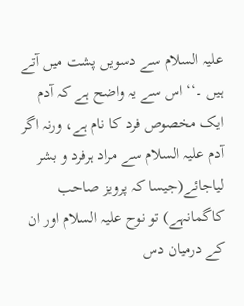علیہ السلام سے دسویں پشت میں آتے ہیں ۔‘‘ اس سے یہ واضح ہے کہ آدم ایک مخصوص فرد کا نام ہے، ورنہ اگر آدم علیہ السلام سے مراد ہرفرد و بشر لیاجائے(جیسا کہ پرویز صاحب کاگمانہے) تو نوح علیہ السلام اور ان کے درمیان دس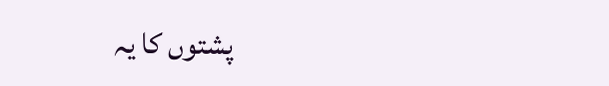پشتوں کا یہ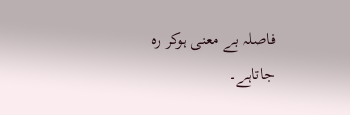فاصلہ بے معنی ہوکر رہ جاتاہے۔